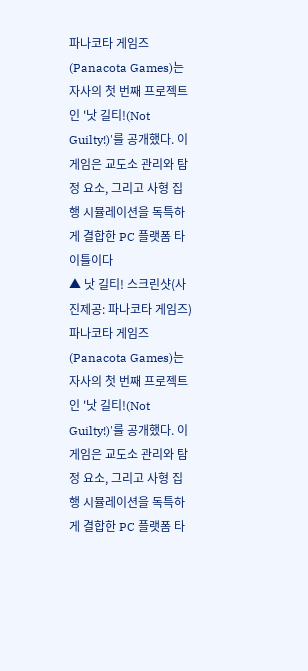파나코타 게임즈(Panacota Games)는 자사의 첫 번째 프로젝트인 '낫 길티!(Not Guilty!)'를 공개했다. 이 게임은 교도소 관리와 탐정 요소, 그리고 사형 집행 시뮬레이션을 독특하게 결합한 PC 플랫폼 타이틀이다
▲ 낫 길티! 스크린샷(사진제공: 파나코타 게임즈)
파나코타 게임즈(Panacota Games)는 자사의 첫 번째 프로젝트인 '낫 길티!(Not Guilty!)'를 공개했다. 이 게임은 교도소 관리와 탐정 요소, 그리고 사형 집행 시뮬레이션을 독특하게 결합한 PC 플랫폼 타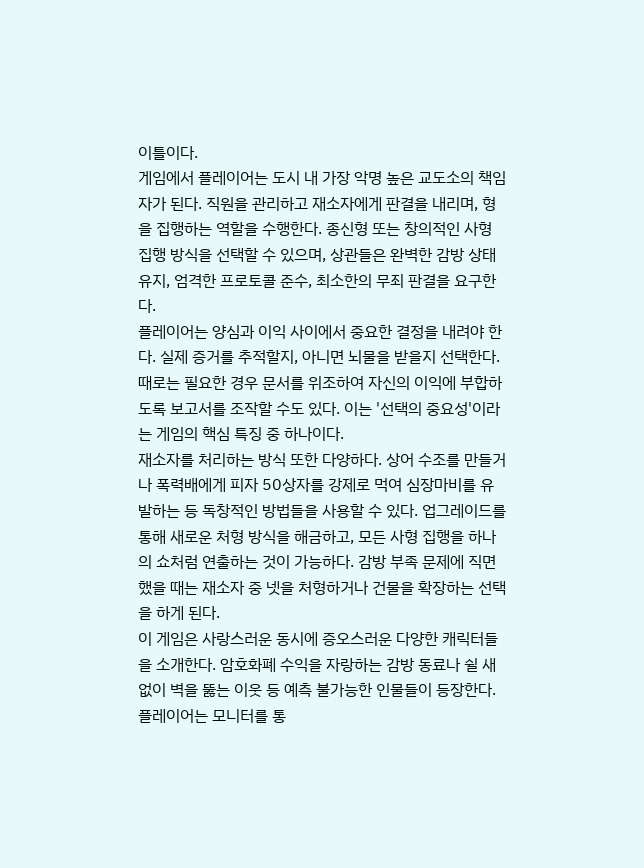이틀이다.
게임에서 플레이어는 도시 내 가장 악명 높은 교도소의 책임자가 된다. 직원을 관리하고 재소자에게 판결을 내리며, 형을 집행하는 역할을 수행한다. 종신형 또는 창의적인 사형 집행 방식을 선택할 수 있으며, 상관들은 완벽한 감방 상태 유지, 엄격한 프로토콜 준수, 최소한의 무죄 판결을 요구한다.
플레이어는 양심과 이익 사이에서 중요한 결정을 내려야 한다. 실제 증거를 추적할지, 아니면 뇌물을 받을지 선택한다. 때로는 필요한 경우 문서를 위조하여 자신의 이익에 부합하도록 보고서를 조작할 수도 있다. 이는 '선택의 중요성'이라는 게임의 핵심 특징 중 하나이다.
재소자를 처리하는 방식 또한 다양하다. 상어 수조를 만들거나 폭력배에게 피자 50상자를 강제로 먹여 심장마비를 유발하는 등 독창적인 방법들을 사용할 수 있다. 업그레이드를 통해 새로운 처형 방식을 해금하고, 모든 사형 집행을 하나의 쇼처럼 연출하는 것이 가능하다. 감방 부족 문제에 직면했을 때는 재소자 중 넷을 처형하거나 건물을 확장하는 선택을 하게 된다.
이 게임은 사랑스러운 동시에 증오스러운 다양한 캐릭터들을 소개한다. 암호화폐 수익을 자랑하는 감방 동료나 쉴 새 없이 벽을 뚫는 이웃 등 예측 불가능한 인물들이 등장한다. 플레이어는 모니터를 통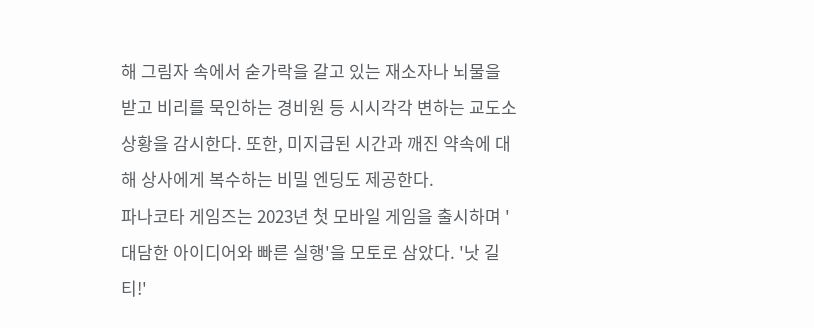해 그림자 속에서 숟가락을 갈고 있는 재소자나 뇌물을 받고 비리를 묵인하는 경비원 등 시시각각 변하는 교도소 상황을 감시한다. 또한, 미지급된 시간과 깨진 약속에 대해 상사에게 복수하는 비밀 엔딩도 제공한다.
파나코타 게임즈는 2023년 첫 모바일 게임을 출시하며 '대담한 아이디어와 빠른 실행'을 모토로 삼았다. '낫 길티!'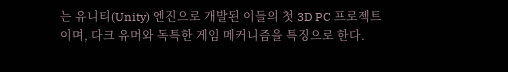는 유니티(Unity) 엔진으로 개발된 이들의 첫 3D PC 프로젝트이며, 다크 유머와 독특한 게임 메커니즘을 특징으로 한다.